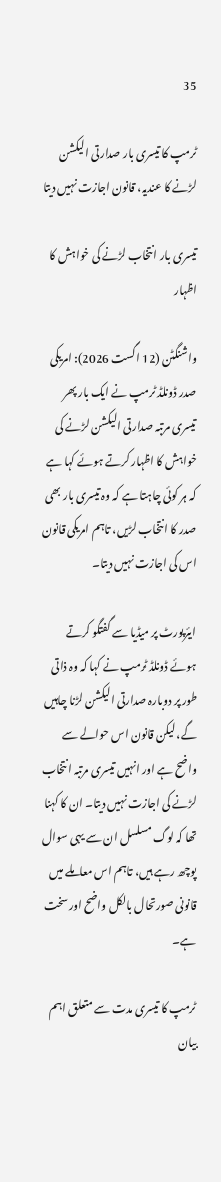35

ٹرمپ کا تیسری بار صدارتی الیکشن لڑنے کا عندیہ، قانون اجازت نہیں دیتا

تیسری بار انتخاب لڑنے کی خواہش کا اظہار

واشنگٹن (12 اگست 2026): امریکی صدر ڈونلڈ ٹرمپ نے ایک بار پھر تیسری مرتبہ صدارتی الیکشن لڑنے کی خواہش کا اظہار کرتے ہوئے کہا ہے کہ ہر کوئی چاہتا ہے کہ وہ تیسری بار بھی صدر کا انتخاب لڑیں، تاہم امریکی قانون اس کی اجازت نہیں دیتا۔

ایئرپورٹ پر میڈیا سے گفتگو کرتے ہوئے ڈونلڈ ٹرمپ نے کہا کہ وہ ذاتی طور پر دوبارہ صدارتی الیکشن لڑنا چاہیں گے، لیکن قانون اس حوالے سے واضح ہے اور انہیں تیسری مرتبہ انتخاب لڑنے کی اجازت نہیں دیتا۔ ان کا کہنا تھا کہ لوگ مسلسل ان سے یہی سوال پوچھ رہے ہیں، تاہم اس معاملے میں قانونی صورتحال بالکل واضح اور سخت ہے۔

ٹرمپ کا تیسری مدت سے متعلق اہم بیان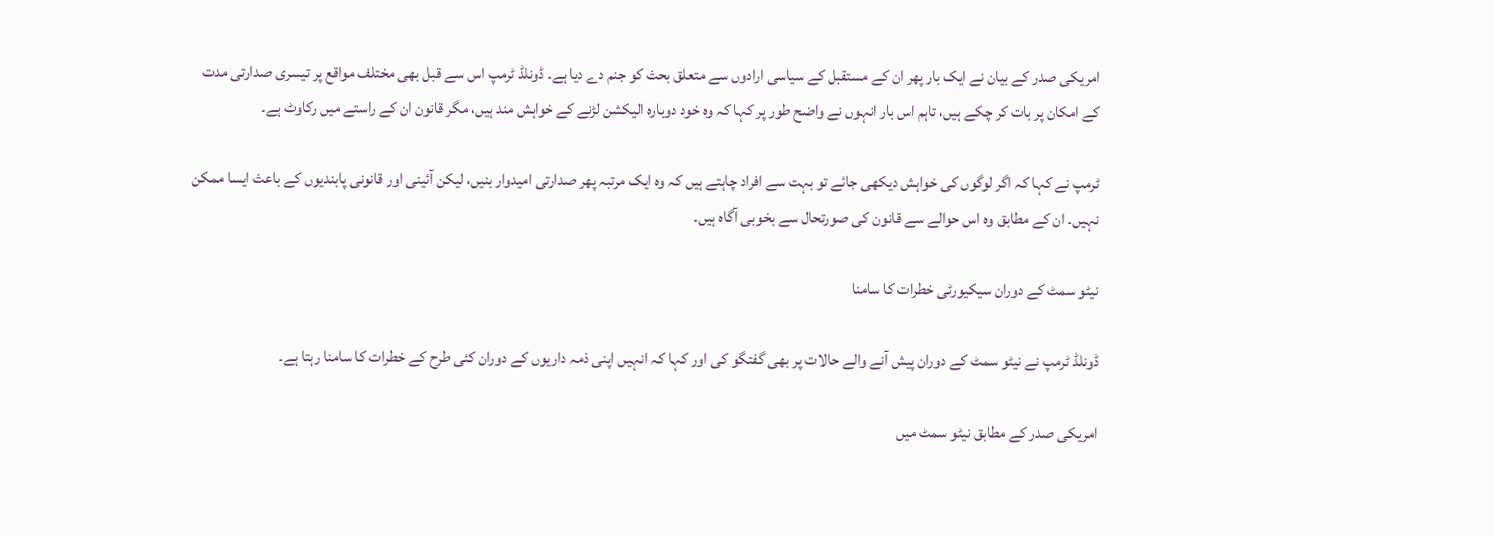امریکی صدر کے بیان نے ایک بار پھر ان کے مستقبل کے سیاسی ارادوں سے متعلق بحث کو جنم دے دیا ہے۔ ڈونلڈ ٹرمپ اس سے قبل بھی مختلف مواقع پر تیسری صدارتی مدت کے امکان پر بات کر چکے ہیں، تاہم اس بار انہوں نے واضح طور پر کہا کہ وہ خود دوبارہ الیکشن لڑنے کے خواہش مند ہیں، مگر قانون ان کے راستے میں رکاوٹ ہے۔

ٹرمپ نے کہا کہ اگر لوگوں کی خواہش دیکھی جائے تو بہت سے افراد چاہتے ہیں کہ وہ ایک مرتبہ پھر صدارتی امیدوار بنیں، لیکن آئینی اور قانونی پابندیوں کے باعث ایسا ممکن نہیں۔ ان کے مطابق وہ اس حوالے سے قانون کی صورتحال سے بخوبی آگاہ ہیں۔

نیٹو سمٹ کے دوران سیکیورٹی خطرات کا سامنا

ڈونلڈ ٹرمپ نے نیٹو سمٹ کے دوران پیش آنے والے حالات پر بھی گفتگو کی اور کہا کہ انہیں اپنی ذمہ داریوں کے دوران کئی طرح کے خطرات کا سامنا رہتا ہے۔

امریکی صدر کے مطابق نیٹو سمٹ میں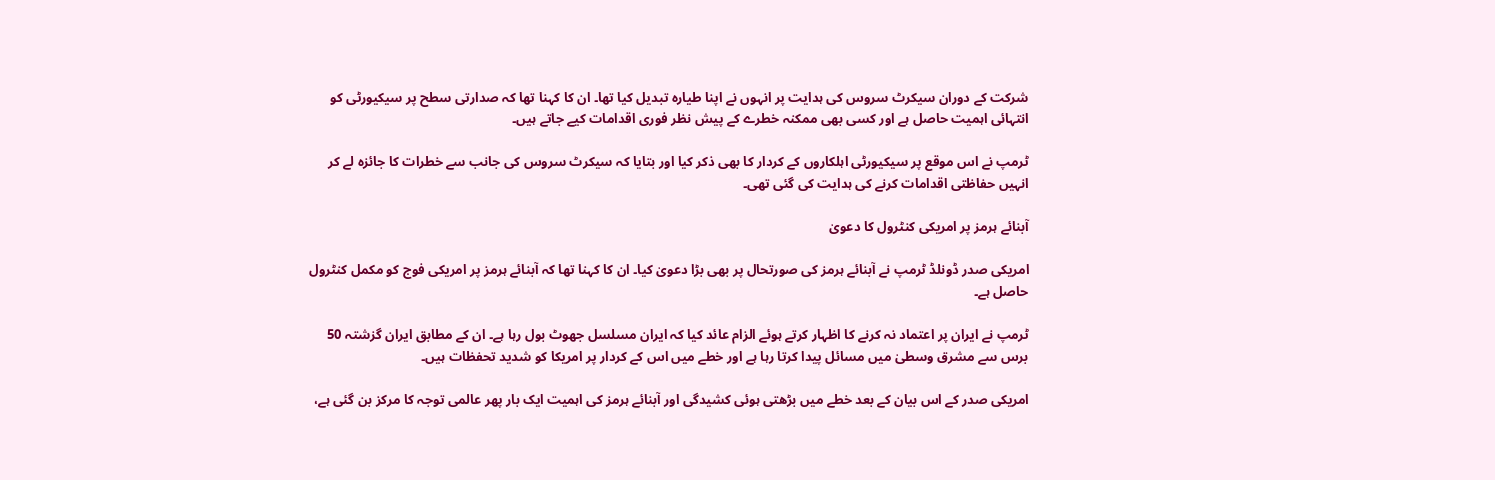شرکت کے دوران سیکرٹ سروس کی ہدایت پر انہوں نے اپنا طیارہ تبدیل کیا تھا۔ ان کا کہنا تھا کہ صدارتی سطح پر سیکیورٹی کو انتہائی اہمیت حاصل ہے اور کسی بھی ممکنہ خطرے کے پیش نظر فوری اقدامات کیے جاتے ہیں۔

ٹرمپ نے اس موقع پر سیکیورٹی اہلکاروں کے کردار کا بھی ذکر کیا اور بتایا کہ سیکرٹ سروس کی جانب سے خطرات کا جائزہ لے کر انہیں حفاظتی اقدامات کرنے کی ہدایت کی گئی تھی۔

آبنائے ہرمز پر امریکی کنٹرول کا دعویٰ

امریکی صدر ڈونلڈ ٹرمپ نے آبنائے ہرمز کی صورتحال پر بھی بڑا دعویٰ کیا۔ ان کا کہنا تھا کہ آبنائے ہرمز پر امریکی فوج کو مکمل کنٹرول حاصل ہے۔

ٹرمپ نے ایران پر اعتماد نہ کرنے کا اظہار کرتے ہوئے الزام عائد کیا کہ ایران مسلسل جھوٹ بول رہا ہے۔ ان کے مطابق ایران گزشتہ 50 برس سے مشرق وسطیٰ میں مسائل پیدا کرتا رہا ہے اور خطے میں اس کے کردار پر امریکا کو شدید تحفظات ہیں۔

امریکی صدر کے اس بیان کے بعد خطے میں بڑھتی ہوئی کشیدگی اور آبنائے ہرمز کی اہمیت ایک بار پھر عالمی توجہ کا مرکز بن گئی ہے،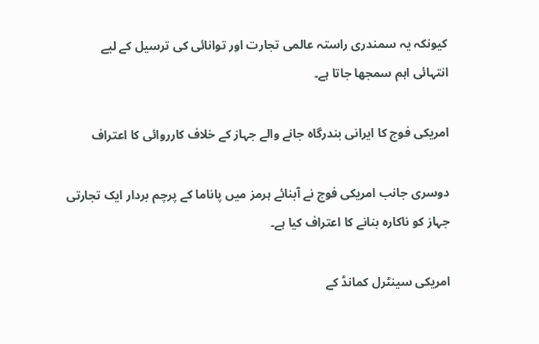کیونکہ یہ سمندری راستہ عالمی تجارت اور توانائی کی ترسیل کے لیے انتہائی اہم سمجھا جاتا ہے۔

امریکی فوج کا ایرانی بندرگاہ جانے والے جہاز کے خلاف کارروائی کا اعتراف

دوسری جانب امریکی فوج نے آبنائے ہرمز میں پاناما کے پرچم بردار ایک تجارتی جہاز کو ناکارہ بنانے کا اعتراف کیا ہے۔

امریکی سینٹرل کمانڈ کے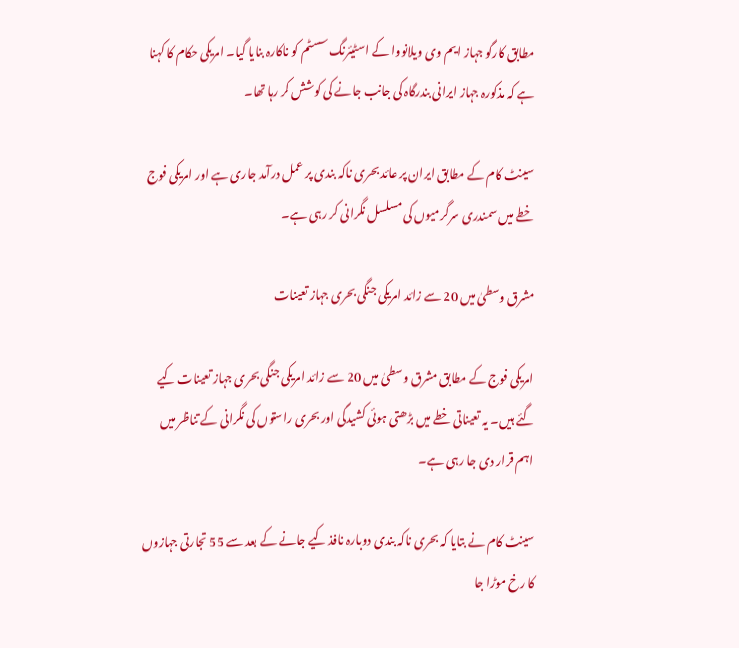مطابق کارگو جہاز ایم وی ویلانووا کے اسٹیئرنگ سسٹم کو ناکارہ بنایا گیا۔ امریکی حکام کا کہنا ہے کہ مذکورہ جہاز ایرانی بندرگاہ کی جانب جانے کی کوشش کر رہا تھا۔

سینٹ کام کے مطابق ایران پر عائد بحری ناکہ بندی پر عمل درآمد جاری ہے اور امریکی فوج خطے میں سمندری سرگرمیوں کی مسلسل نگرانی کر رہی ہے۔

مشرق وسطیٰ میں 20 سے زائد امریکی جنگی بحری جہاز تعینات

امریکی فوج کے مطابق مشرق وسطیٰ میں 20 سے زائد امریکی جنگی بحری جہاز تعینات کیے گئے ہیں۔ یہ تعیناتی خطے میں بڑھتی ہوئی کشیدگی اور بحری راستوں کی نگرانی کے تناظر میں اہم قرار دی جا رہی ہے۔

سینٹ کام نے بتایا کہ بحری ناکہ بندی دوبارہ نافذ کیے جانے کے بعد سے 55 تجارتی جہازوں کا رخ موڑا جا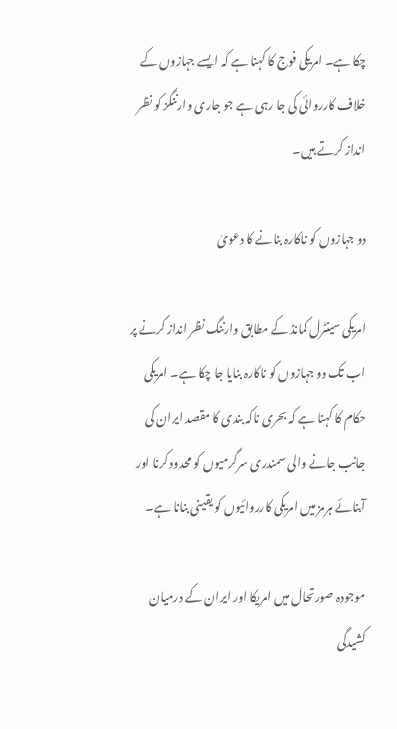چکا ہے۔ امریکی فوج کا کہنا ہے کہ ایسے جہازوں کے خلاف کارروائی کی جا رہی ہے جو جاری وارننگز کو نظر انداز کرتے ہیں۔

دو جہازوں کو ناکارہ بنانے کا دعویٰ

امریکی سینٹرل کمانڈ کے مطابق وارننگ نظر انداز کرنے پر اب تک دو جہازوں کو ناکارہ بنایا جا چکا ہے۔ امریکی حکام کا کہنا ہے کہ بحری ناکہ بندی کا مقصد ایران کی جانب جانے والی سمندری سرگرمیوں کو محدود کرنا اور آبنائے ہرمز میں امریکی کارروائیوں کو یقینی بنانا ہے۔

موجودہ صورتحال میں امریکا اور ایران کے درمیان کشیدگی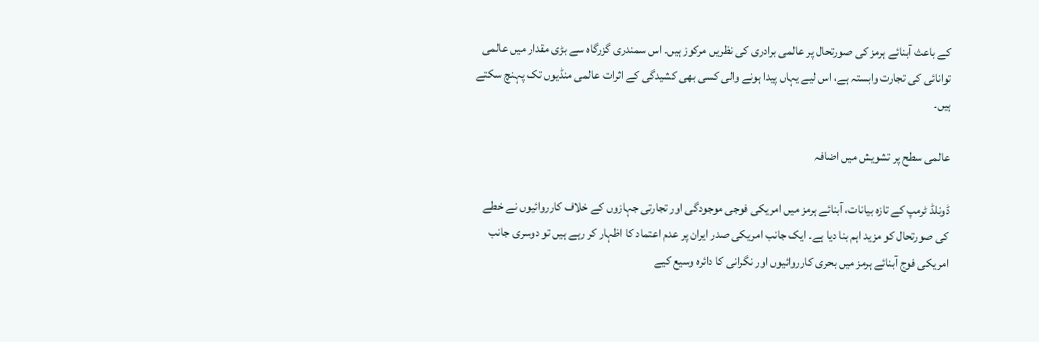کے باعث آبنائے ہرمز کی صورتحال پر عالمی برادری کی نظریں مرکوز ہیں۔ اس سمندری گزرگاہ سے بڑی مقدار میں عالمی توانائی کی تجارت وابستہ ہے، اس لیے یہاں پیدا ہونے والی کسی بھی کشیدگی کے اثرات عالمی منڈیوں تک پہنچ سکتے ہیں۔

عالمی سطح پر تشویش میں اضافہ

ڈونلڈ ٹرمپ کے تازہ بیانات، آبنائے ہرمز میں امریکی فوجی موجودگی اور تجارتی جہازوں کے خلاف کارروائیوں نے خطے کی صورتحال کو مزید اہم بنا دیا ہے۔ ایک جانب امریکی صدر ایران پر عدم اعتماد کا اظہار کر رہے ہیں تو دوسری جانب امریکی فوج آبنائے ہرمز میں بحری کارروائیوں اور نگرانی کا دائرہ وسیع کیے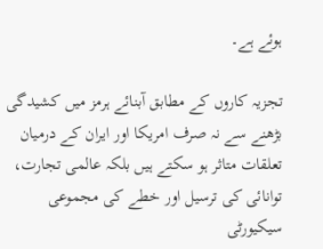ہوئے ہے۔

تجزیہ کاروں کے مطابق آبنائے ہرمز میں کشیدگی بڑھنے سے نہ صرف امریکا اور ایران کے درمیان تعلقات متاثر ہو سکتے ہیں بلکہ عالمی تجارت، توانائی کی ترسیل اور خطے کی مجموعی سیکیورٹی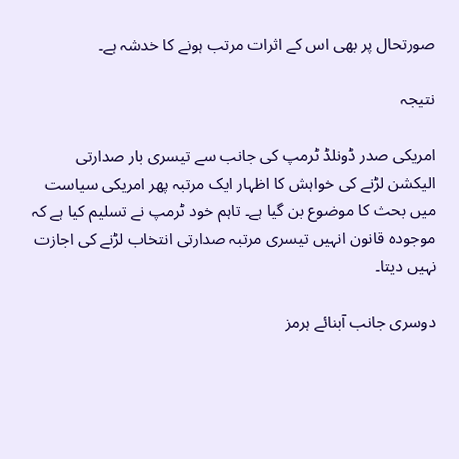صورتحال پر بھی اس کے اثرات مرتب ہونے کا خدشہ ہے۔

نتیجہ

امریکی صدر ڈونلڈ ٹرمپ کی جانب سے تیسری بار صدارتی الیکشن لڑنے کی خواہش کا اظہار ایک مرتبہ پھر امریکی سیاست میں بحث کا موضوع بن گیا ہے۔ تاہم خود ٹرمپ نے تسلیم کیا ہے کہ موجودہ قانون انہیں تیسری مرتبہ صدارتی انتخاب لڑنے کی اجازت نہیں دیتا۔

دوسری جانب آبنائے ہرمز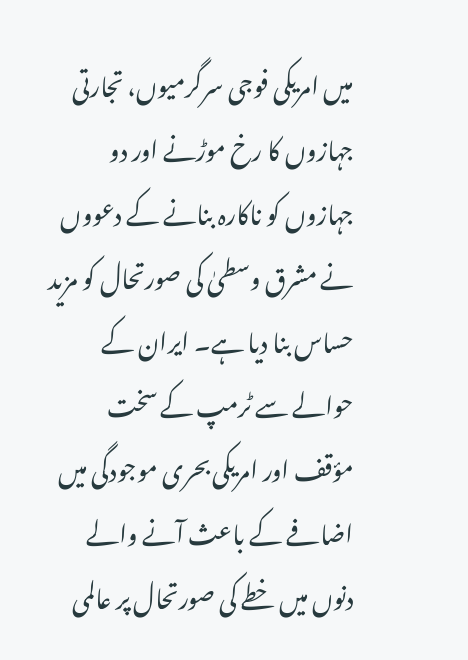میں امریکی فوجی سرگرمیوں، تجارتی جہازوں کا رخ موڑنے اور دو جہازوں کو ناکارہ بنانے کے دعووں نے مشرق وسطیٰ کی صورتحال کو مزید حساس بنا دیا ہے۔ ایران کے حوالے سے ٹرمپ کے سخت مؤقف اور امریکی بحری موجودگی میں اضافے کے باعث آنے والے دنوں میں خطے کی صورتحال پر عالمی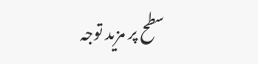سطح پر مزید توجہ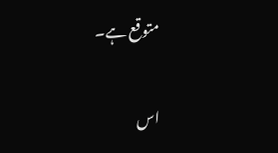متوقع ہے۔

اس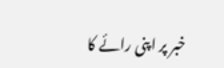خبر پر اپنی رائے کا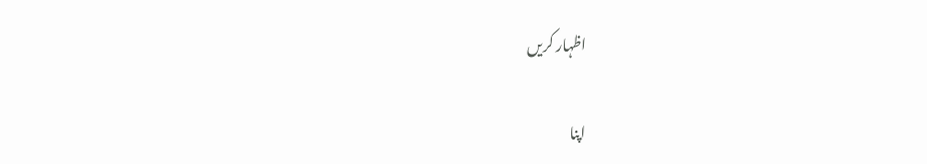اظہار کریں

اپنا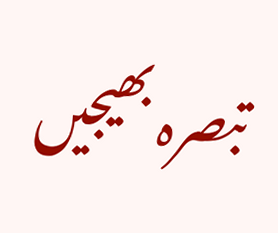تبصرہ بھیجیں